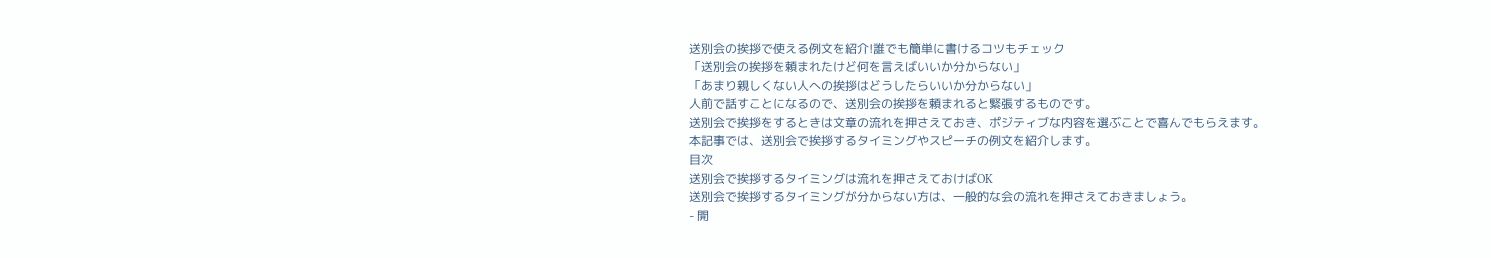送別会の挨拶で使える例文を紹介!誰でも簡単に書けるコツもチェック
「送別会の挨拶を頼まれたけど何を言えばいいか分からない」
「あまり親しくない人への挨拶はどうしたらいいか分からない」
人前で話すことになるので、送別会の挨拶を頼まれると緊張するものです。
送別会で挨拶をするときは文章の流れを押さえておき、ポジティブな内容を選ぶことで喜んでもらえます。
本記事では、送別会で挨拶するタイミングやスピーチの例文を紹介します。
目次
送別会で挨拶するタイミングは流れを押さえておけばOK
送別会で挨拶するタイミングが分からない方は、一般的な会の流れを押さえておきましょう。
- 開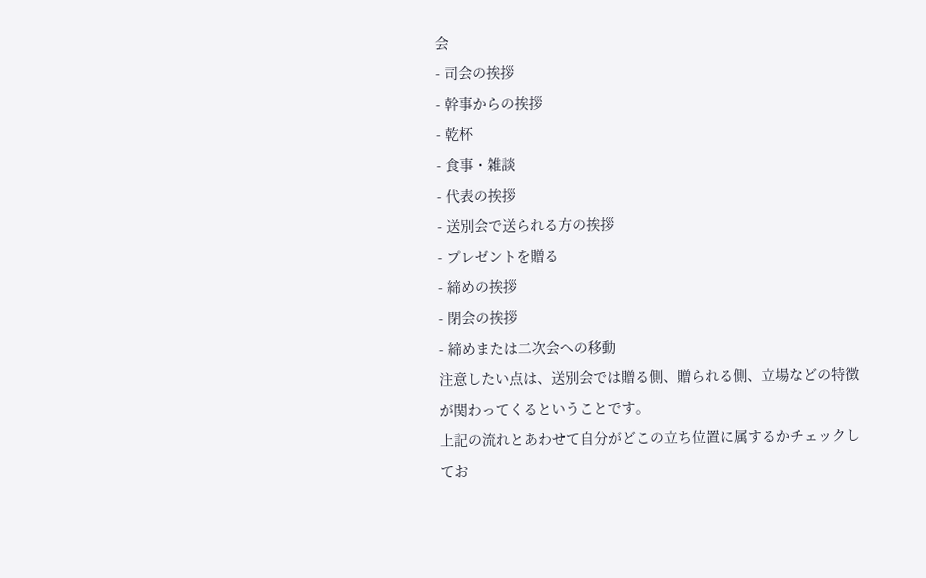会
- 司会の挨拶
- 幹事からの挨拶
- 乾杯
- 食事・雑談
- 代表の挨拶
- 送別会で送られる方の挨拶
- プレゼントを贈る
- 締めの挨拶
- 閉会の挨拶
- 締めまたは二次会への移動
注意したい点は、送別会では贈る側、贈られる側、立場などの特徴が関わってくるということです。
上記の流れとあわせて自分がどこの立ち位置に属するかチェックしてお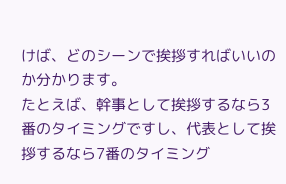けば、どのシーンで挨拶すればいいのか分かります。
たとえば、幹事として挨拶するなら3番のタイミングですし、代表として挨拶するなら7番のタイミング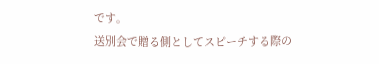です。
送別会で贈る側としてスピーチする際の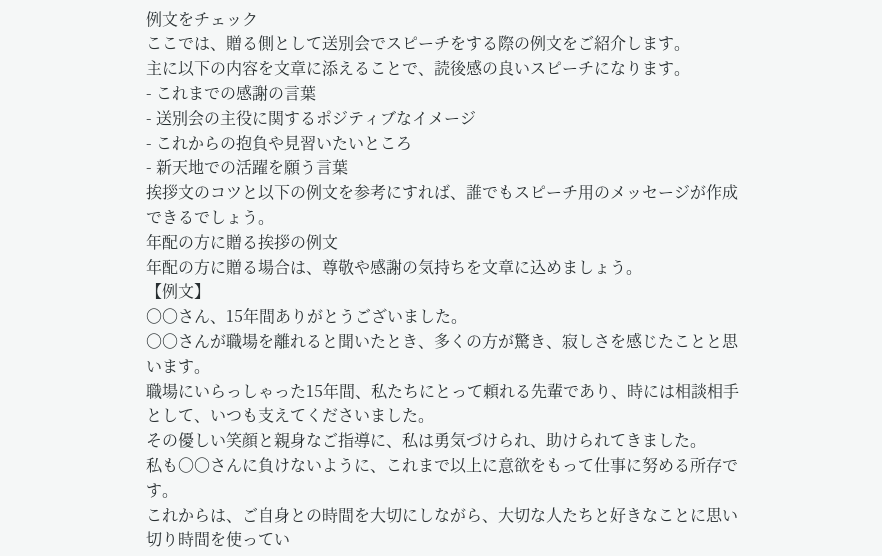例文をチェック
ここでは、贈る側として送別会でスピーチをする際の例文をご紹介します。
主に以下の内容を文章に添えることで、読後感の良いスピーチになります。
- これまでの感謝の言葉
- 送別会の主役に関するポジティブなイメージ
- これからの抱負や見習いたいところ
- 新天地での活躍を願う言葉
挨拶文のコツと以下の例文を参考にすれば、誰でもスピーチ用のメッセージが作成できるでしょう。
年配の方に贈る挨拶の例文
年配の方に贈る場合は、尊敬や感謝の気持ちを文章に込めましょう。
【例文】
〇〇さん、15年間ありがとうございました。
〇〇さんが職場を離れると聞いたとき、多くの方が驚き、寂しさを感じたことと思います。
職場にいらっしゃった15年間、私たちにとって頼れる先輩であり、時には相談相手として、いつも支えてくださいました。
その優しい笑顔と親身なご指導に、私は勇気づけられ、助けられてきました。
私も〇〇さんに負けないように、これまで以上に意欲をもって仕事に努める所存です。
これからは、ご自身との時間を大切にしながら、大切な人たちと好きなことに思い切り時間を使ってい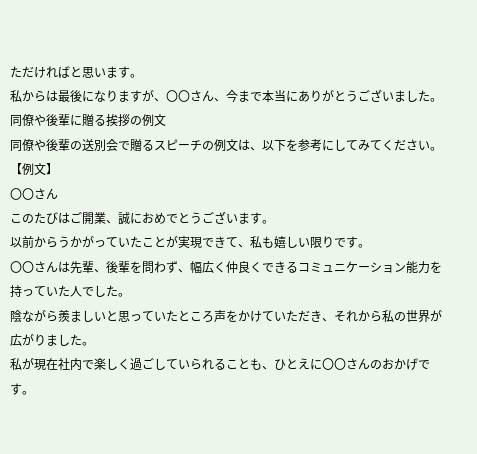ただければと思います。
私からは最後になりますが、〇〇さん、今まで本当にありがとうございました。
同僚や後輩に贈る挨拶の例文
同僚や後輩の送別会で贈るスピーチの例文は、以下を参考にしてみてください。
【例文】
〇〇さん
このたびはご開業、誠におめでとうございます。
以前からうかがっていたことが実現できて、私も嬉しい限りです。
〇〇さんは先輩、後輩を問わず、幅広く仲良くできるコミュニケーション能力を持っていた人でした。
陰ながら羨ましいと思っていたところ声をかけていただき、それから私の世界が広がりました。
私が現在社内で楽しく過ごしていられることも、ひとえに〇〇さんのおかげです。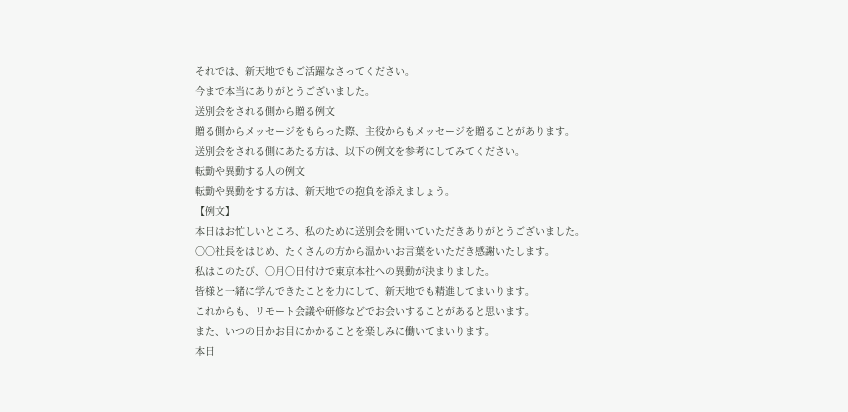それでは、新天地でもご活躍なさってください。
今まで本当にありがとうございました。
送別会をされる側から贈る例文
贈る側からメッセージをもらった際、主役からもメッセージを贈ることがあります。
送別会をされる側にあたる方は、以下の例文を参考にしてみてください。
転勤や異動する人の例文
転勤や異動をする方は、新天地での抱負を添えましょう。
【例文】
本日はお忙しいところ、私のために送別会を開いていただきありがとうございました。
〇〇社長をはじめ、たくさんの方から温かいお言葉をいただき感謝いたします。
私はこのたび、〇月〇日付けで東京本社への異動が決まりました。
皆様と一緒に学んできたことを力にして、新天地でも精進してまいります。
これからも、リモート会議や研修などでお会いすることがあると思います。
また、いつの日かお目にかかることを楽しみに働いてまいります。
本日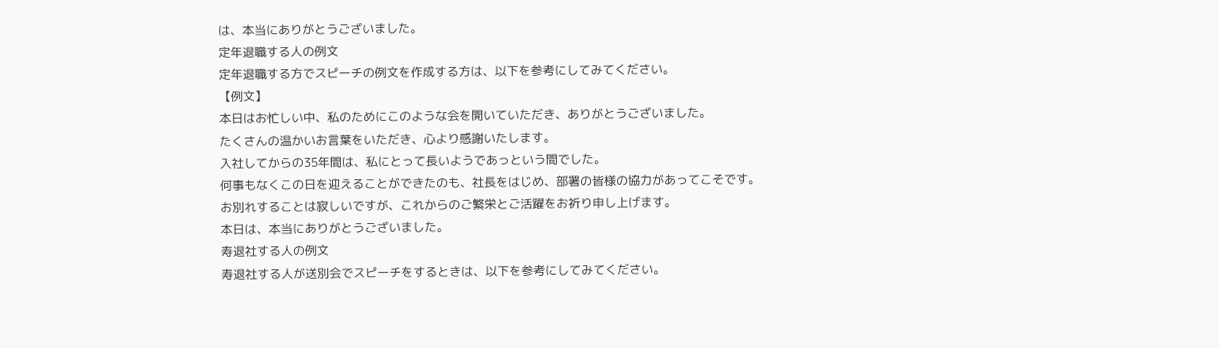は、本当にありがとうございました。
定年退職する人の例文
定年退職する方でスピーチの例文を作成する方は、以下を参考にしてみてください。
【例文】
本日はお忙しい中、私のためにこのような会を開いていただき、ありがとうございました。
たくさんの温かいお言葉をいただき、心より感謝いたします。
入社してからの35年間は、私にとって長いようであっという間でした。
何事もなくこの日を迎えることができたのも、社長をはじめ、部署の皆様の協力があってこそです。
お別れすることは寂しいですが、これからのご繁栄とご活躍をお祈り申し上げます。
本日は、本当にありがとうございました。
寿退社する人の例文
寿退社する人が送別会でスピーチをするときは、以下を参考にしてみてください。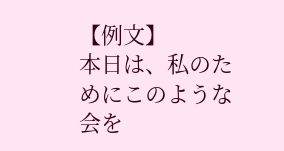【例文】
本日は、私のためにこのような会を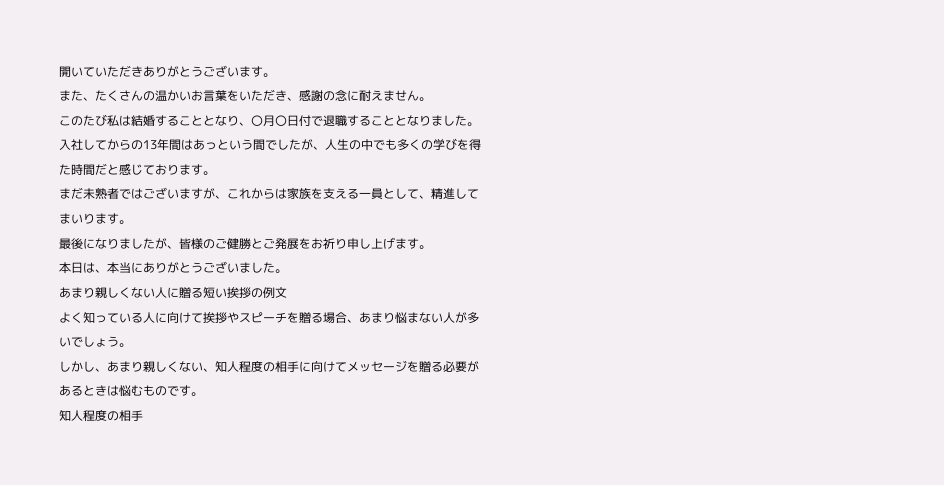開いていただきありがとうございます。
また、たくさんの温かいお言葉をいただき、感謝の念に耐えません。
このたび私は結婚することとなり、〇月〇日付で退職することとなりました。
入社してからの13年間はあっという間でしたが、人生の中でも多くの学びを得た時間だと感じております。
まだ未熟者ではございますが、これからは家族を支える一員として、精進してまいります。
最後になりましたが、皆様のご健勝とご発展をお祈り申し上げます。
本日は、本当にありがとうございました。
あまり親しくない人に贈る短い挨拶の例文
よく知っている人に向けて挨拶やスピーチを贈る場合、あまり悩まない人が多いでしょう。
しかし、あまり親しくない、知人程度の相手に向けてメッセージを贈る必要があるときは悩むものです。
知人程度の相手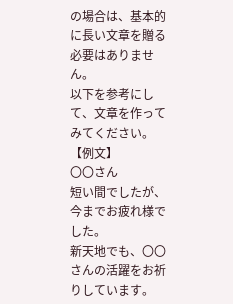の場合は、基本的に長い文章を贈る必要はありません。
以下を参考にして、文章を作ってみてください。
【例文】
〇〇さん
短い間でしたが、今までお疲れ様でした。
新天地でも、〇〇さんの活躍をお祈りしています。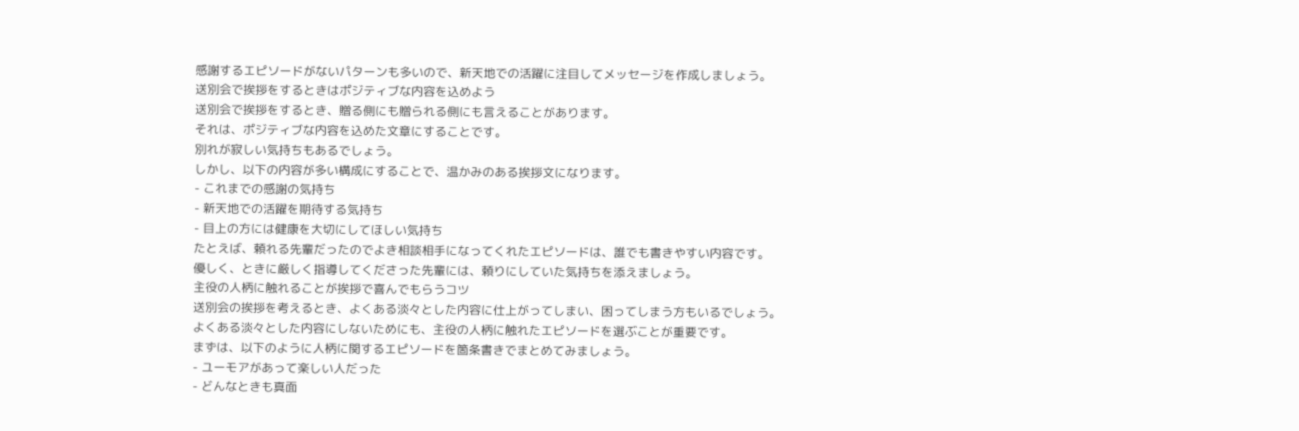感謝するエピソードがないパターンも多いので、新天地での活躍に注目してメッセージを作成しましょう。
送別会で挨拶をするときはポジティブな内容を込めよう
送別会で挨拶をするとき、贈る側にも贈られる側にも言えることがあります。
それは、ポジティブな内容を込めた文章にすることです。
別れが寂しい気持ちもあるでしょう。
しかし、以下の内容が多い構成にすることで、温かみのある挨拶文になります。
- これまでの感謝の気持ち
- 新天地での活躍を期待する気持ち
- 目上の方には健康を大切にしてほしい気持ち
たとえば、頼れる先輩だったのでよき相談相手になってくれたエピソードは、誰でも書きやすい内容です。
優しく、ときに厳しく指導してくださった先輩には、頼りにしていた気持ちを添えましょう。
主役の人柄に触れることが挨拶で喜んでもらうコツ
送別会の挨拶を考えるとき、よくある淡々とした内容に仕上がってしまい、困ってしまう方もいるでしょう。
よくある淡々とした内容にしないためにも、主役の人柄に触れたエピソードを選ぶことが重要です。
まずは、以下のように人柄に関するエピソードを箇条書きでまとめてみましょう。
- ユーモアがあって楽しい人だった
- どんなときも真面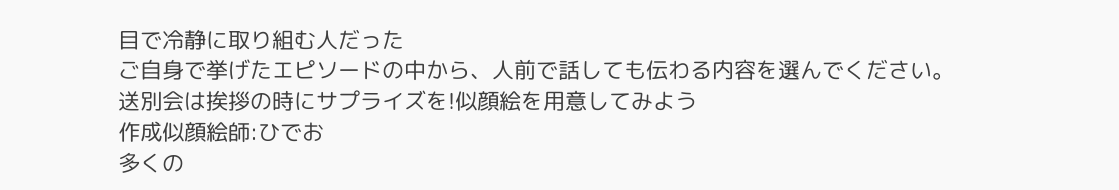目で冷静に取り組む人だった
ご自身で挙げたエピソードの中から、人前で話しても伝わる内容を選んでください。
送別会は挨拶の時にサプライズを!似顔絵を用意してみよう
作成似顔絵師:ひでお
多くの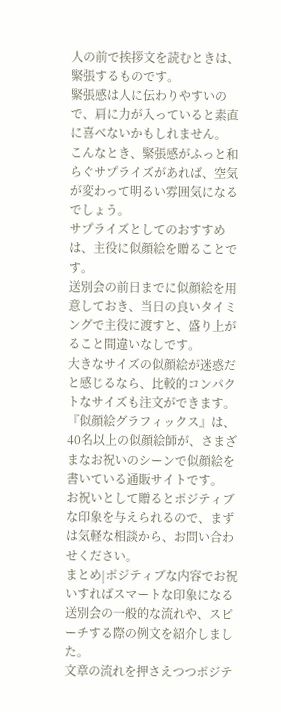人の前で挨拶文を読むときは、緊張するものです。
緊張感は人に伝わりやすいので、肩に力が入っていると素直に喜べないかもしれません。
こんなとき、緊張感がふっと和らぐサプライズがあれば、空気が変わって明るい雰囲気になるでしょう。
サプライズとしてのおすすめは、主役に似顔絵を贈ることです。
送別会の前日までに似顔絵を用意しておき、当日の良いタイミングで主役に渡すと、盛り上がること間違いなしです。
大きなサイズの似顔絵が迷惑だと感じるなら、比較的コンパクトなサイズも注文ができます。
『似顔絵グラフィックス』は、40名以上の似顔絵師が、さまざまなお祝いのシーンで似顔絵を書いている通販サイトです。
お祝いとして贈るとポジティブな印象を与えられるので、まずは気軽な相談から、お問い合わせください。
まとめ|ポジティブな内容でお祝いすればスマートな印象になる
送別会の一般的な流れや、スピーチする際の例文を紹介しました。
文章の流れを押さえつつポジテ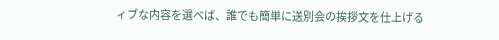ィブな内容を選べば、誰でも簡単に送別会の挨拶文を仕上げる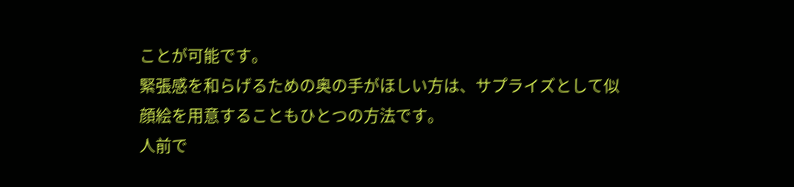ことが可能です。
緊張感を和らげるための奥の手がほしい方は、サプライズとして似顔絵を用意することもひとつの方法です。
人前で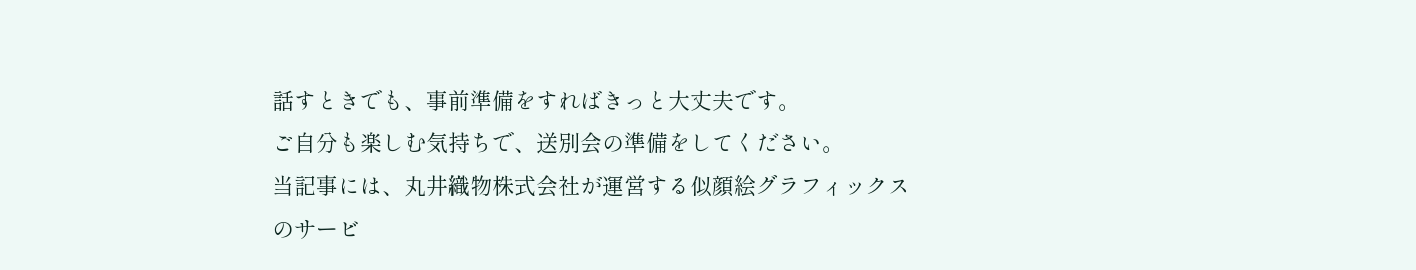話すときでも、事前準備をすればきっと大丈夫です。
ご自分も楽しむ気持ちで、送別会の準備をしてください。
当記事には、丸井織物株式会社が運営する似顔絵グラフィックスのサービ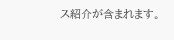ス紹介が含まれます。